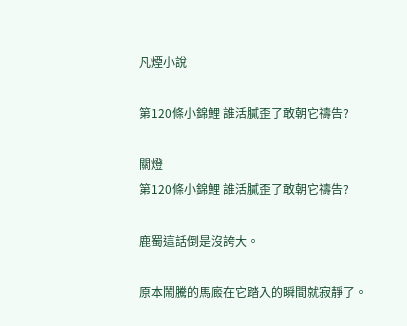凡煙小說

第120條小錦鯉 誰活膩歪了敢朝它禱告?

關燈
第120條小錦鯉 誰活膩歪了敢朝它禱告?

鹿蜀這話倒是沒誇大。

原本鬧騰的馬廄在它踏入的瞬間就寂靜了。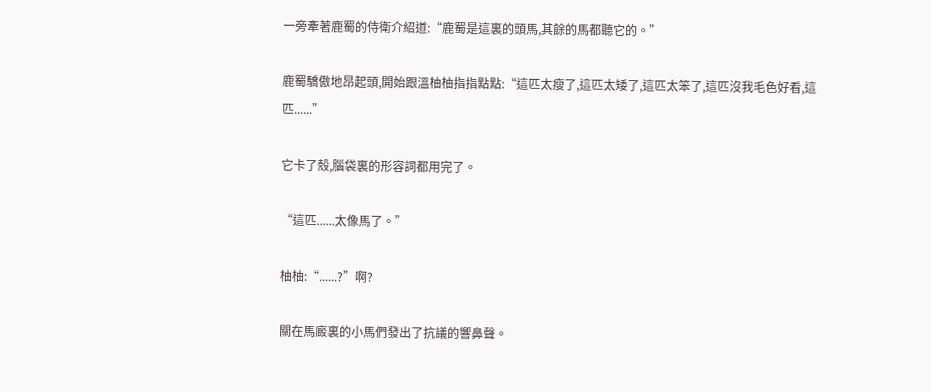一旁牽著鹿蜀的侍衛介紹道:“鹿蜀是這裏的頭馬,其餘的馬都聽它的。”

鹿蜀驕傲地昂起頭,開始跟溫柚柚指指點點:“這匹太瘦了,這匹太矮了,這匹太笨了,這匹沒我毛色好看,這匹......”

它卡了殼,腦袋裏的形容詞都用完了。

“這匹......太像馬了。”

柚柚:“......?”啊?

關在馬廄裏的小馬們發出了抗議的響鼻聲。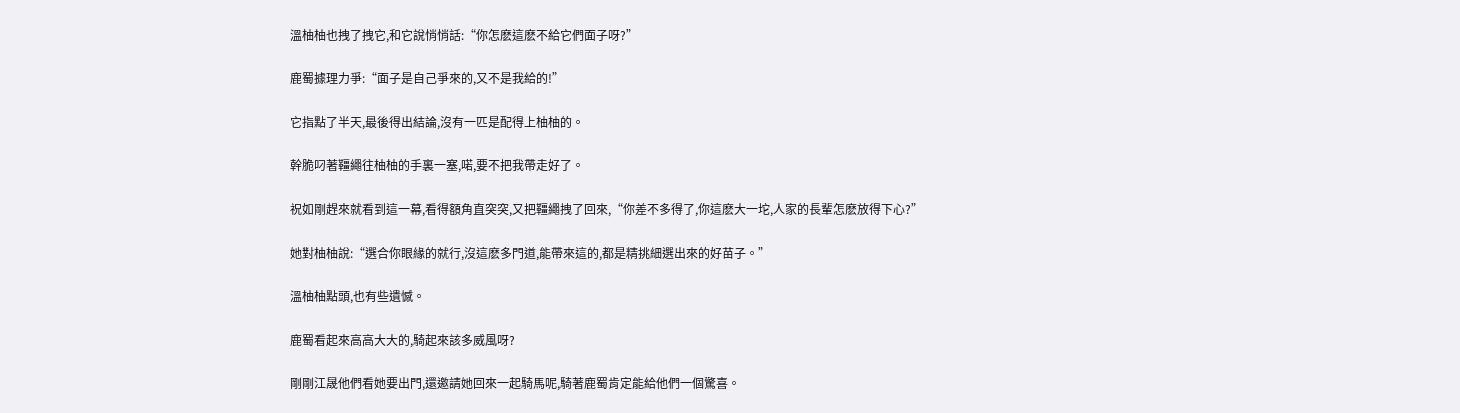溫柚柚也拽了拽它,和它說悄悄話:“你怎麽這麽不給它們面子呀?”

鹿蜀據理力爭:“面子是自己爭來的,又不是我給的!”

它指點了半天,最後得出結論,沒有一匹是配得上柚柚的。

幹脆叼著韁繩往柚柚的手裏一塞,喏,要不把我帶走好了。

祝如剛趕來就看到這一幕,看得額角直突突,又把韁繩拽了回來,“你差不多得了,你這麽大一坨,人家的長輩怎麽放得下心?”

她對柚柚說:“選合你眼緣的就行,沒這麽多門道,能帶來這的,都是精挑細選出來的好苗子。”

溫柚柚點頭,也有些遺憾。

鹿蜀看起來高高大大的,騎起來該多威風呀?

剛剛江晟他們看她要出門,還邀請她回來一起騎馬呢,騎著鹿蜀肯定能給他們一個驚喜。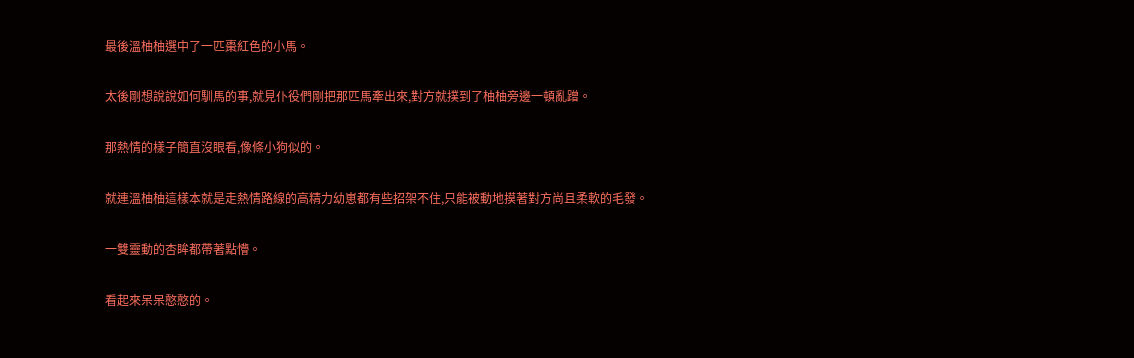最後溫柚柚選中了一匹棗紅色的小馬。

太後剛想說說如何馴馬的事,就見仆役們剛把那匹馬牽出來,對方就撲到了柚柚旁邊一頓亂蹭。

那熱情的樣子簡直沒眼看,像條小狗似的。

就連溫柚柚這樣本就是走熱情路線的高精力幼崽都有些招架不住,只能被動地摸著對方尚且柔軟的毛發。

一雙靈動的杏眸都帶著點懵。

看起來呆呆憨憨的。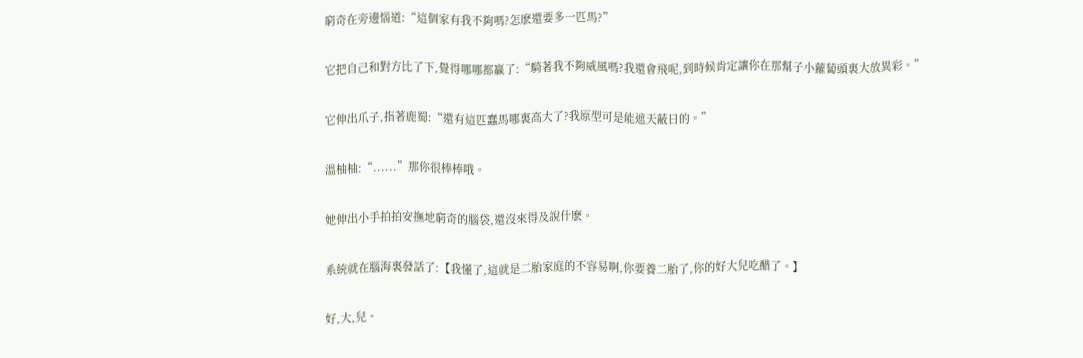窮奇在旁邊惱道:“這個家有我不夠嗎?怎麽還要多一匹馬?”

它把自己和對方比了下,覺得哪哪都贏了:“騎著我不夠威風嗎?我還會飛呢,到時候肯定讓你在那幫子小蘿蔔頭裏大放異彩。”

它伸出爪子,指著鹿蜀:“還有這匹蠢馬哪裏高大了?我原型可是能遮天蔽日的。”

溫柚柚:“......”那你很棒棒哦。

她伸出小手拍拍安撫地窮奇的腦袋,還沒來得及說什麽。

系統就在腦海裏發話了:【我懂了,這就是二胎家庭的不容易啊,你要養二胎了,你的好大兒吃醋了。】

好,大,兒。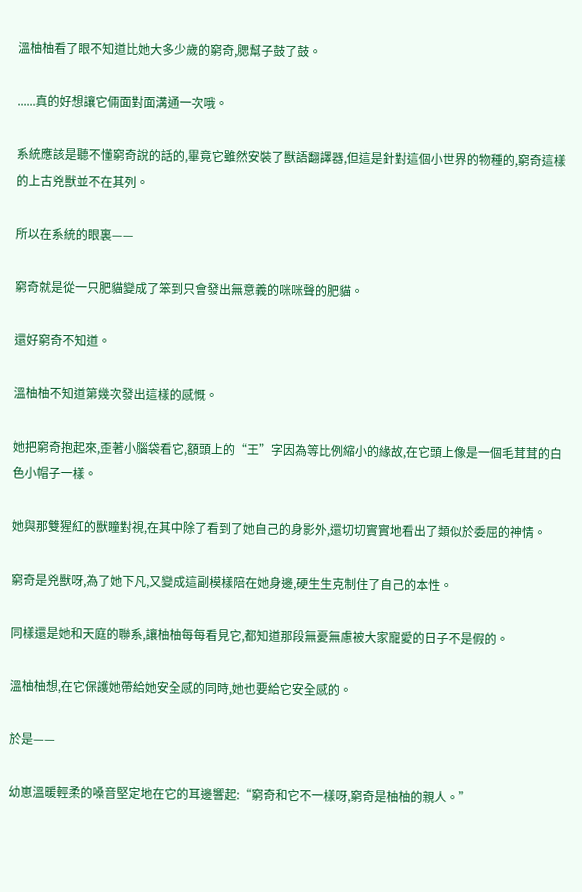溫柚柚看了眼不知道比她大多少歲的窮奇,腮幫子鼓了鼓。

......真的好想讓它倆面對面溝通一次哦。

系統應該是聽不懂窮奇說的話的,畢竟它雖然安裝了獸語翻譯器,但這是針對這個小世界的物種的,窮奇這樣的上古兇獸並不在其列。

所以在系統的眼裏——

窮奇就是從一只肥貓變成了笨到只會發出無意義的咪咪聲的肥貓。

還好窮奇不知道。

溫柚柚不知道第幾次發出這樣的感慨。

她把窮奇抱起來,歪著小腦袋看它,額頭上的“王”字因為等比例縮小的緣故,在它頭上像是一個毛茸茸的白色小帽子一樣。

她與那雙猩紅的獸瞳對視,在其中除了看到了她自己的身影外,還切切實實地看出了類似於委屈的神情。

窮奇是兇獸呀,為了她下凡,又變成這副模樣陪在她身邊,硬生生克制住了自己的本性。

同樣還是她和天庭的聯系,讓柚柚每每看見它,都知道那段無憂無慮被大家寵愛的日子不是假的。

溫柚柚想,在它保護她帶給她安全感的同時,她也要給它安全感的。

於是——

幼崽溫暖輕柔的嗓音堅定地在它的耳邊響起:“窮奇和它不一樣呀,窮奇是柚柚的親人。”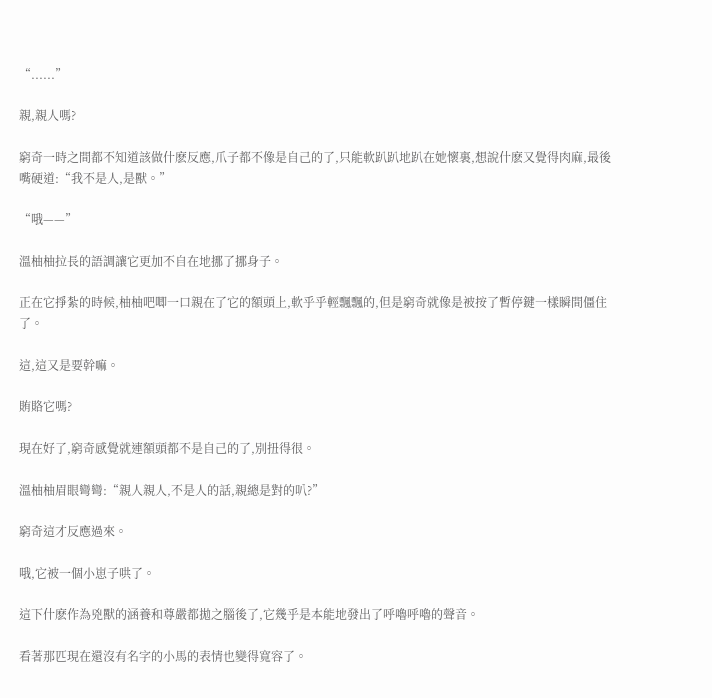“......”

親,親人嗎?

窮奇一時之間都不知道該做什麽反應,爪子都不像是自己的了,只能軟趴趴地趴在她懷裏,想說什麽又覺得肉麻,最後嘴硬道:“我不是人,是獸。”

“哦——”

溫柚柚拉長的語調讓它更加不自在地挪了挪身子。

正在它掙紮的時候,柚柚吧唧一口親在了它的額頭上,軟乎乎輕飄飄的,但是窮奇就像是被按了暫停鍵一樣瞬間僵住了。

這,這又是要幹嘛。

賄賂它嗎?

現在好了,窮奇感覺就連額頭都不是自己的了,別扭得很。

溫柚柚眉眼彎彎:“親人親人,不是人的話,親總是對的叭?”

窮奇這才反應過來。

哦,它被一個小崽子哄了。

這下什麽作為兇獸的涵養和尊嚴都拋之腦後了,它幾乎是本能地發出了呼嚕呼嚕的聲音。

看著那匹現在還沒有名字的小馬的表情也變得寬容了。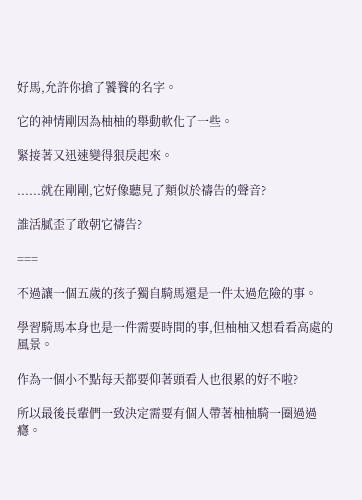好馬,允許你搶了饕餮的名字。

它的神情剛因為柚柚的舉動軟化了一些。

緊接著又迅速變得狠戾起來。

......就在剛剛,它好像聽見了類似於禱告的聲音?

誰活膩歪了敢朝它禱告?

===

不過讓一個五歲的孩子獨自騎馬還是一件太過危險的事。

學習騎馬本身也是一件需要時間的事,但柚柚又想看看高處的風景。

作為一個小不點每天都要仰著頭看人也很累的好不啦?

所以最後長輩們一致決定需要有個人帶著柚柚騎一圈過過癮。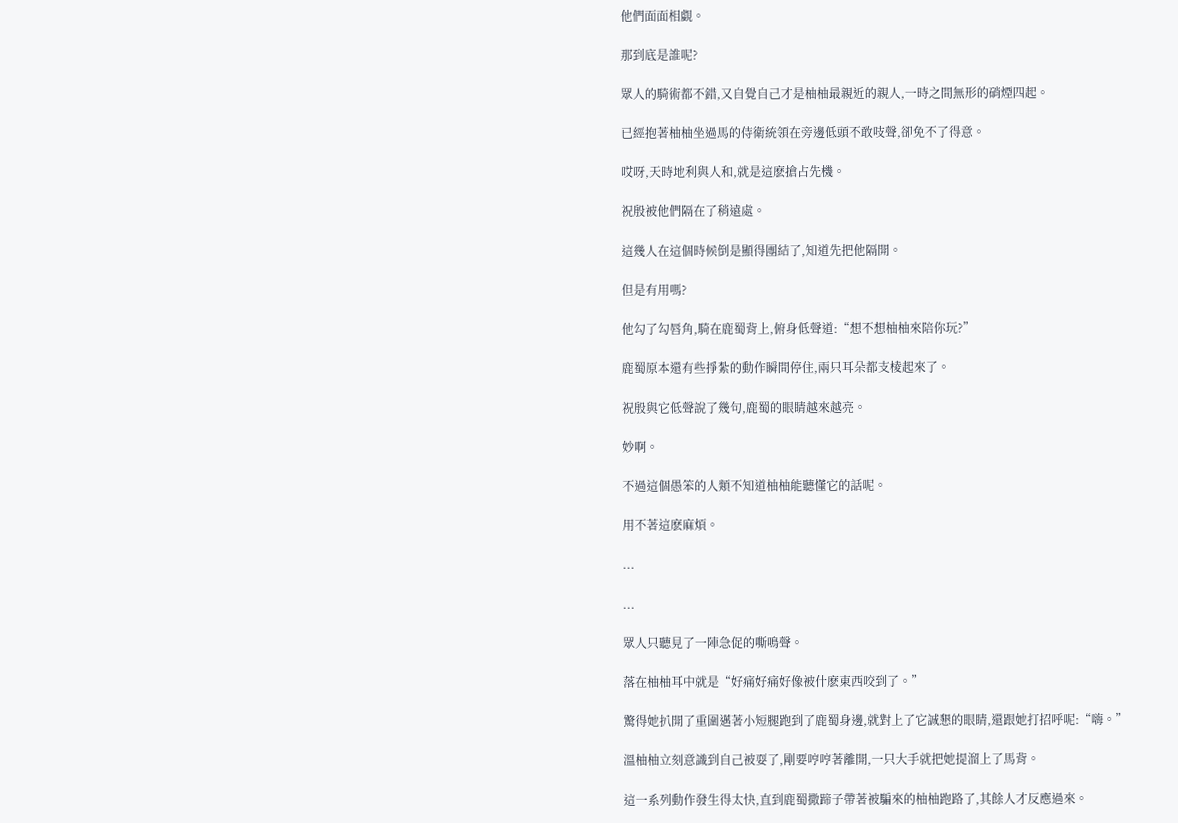他們面面相覷。

那到底是誰呢?

眾人的騎術都不錯,又自覺自己才是柚柚最親近的親人,一時之間無形的硝煙四起。

已經抱著柚柚坐過馬的侍衛統領在旁邊低頭不敢吱聲,卻免不了得意。

哎呀,天時地利與人和,就是這麽搶占先機。

祝殷被他們隔在了稍遠處。

這幾人在這個時候倒是顯得團結了,知道先把他隔開。

但是有用嗎?

他勾了勾唇角,騎在鹿蜀背上,俯身低聲道:“想不想柚柚來陪你玩?”

鹿蜀原本還有些掙紮的動作瞬間停住,兩只耳朵都支棱起來了。

祝殷與它低聲說了幾句,鹿蜀的眼睛越來越亮。

妙啊。

不過這個愚笨的人類不知道柚柚能聽懂它的話呢。

用不著這麽麻煩。

...

...

眾人只聽見了一陣急促的嘶鳴聲。

落在柚柚耳中就是“好痛好痛好像被什麽東西咬到了。”

驚得她扒開了重圍邁著小短腿跑到了鹿蜀身邊,就對上了它誠懇的眼睛,還跟她打招呼呢:“嗨。”

溫柚柚立刻意識到自己被耍了,剛要哼哼著離開,一只大手就把她提溜上了馬背。

這一系列動作發生得太快,直到鹿蜀撒蹄子帶著被騙來的柚柚跑路了,其餘人才反應過來。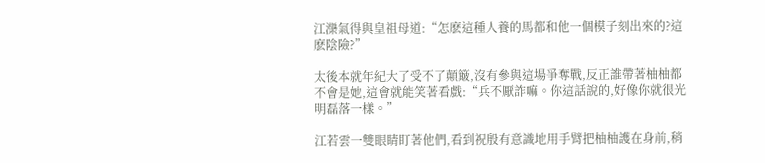江灤氣得與皇祖母道:“怎麽這種人養的馬都和他一個模子刻出來的?這麽陰險?”

太後本就年紀大了受不了顛簸,沒有參與這場爭奪戰,反正誰帶著柚柚都不會是她,這會就能笑著看戲:“兵不厭詐嘛。你這話說的,好像你就很光明磊落一樣。”

江若雲一雙眼睛盯著他們,看到祝殷有意識地用手臂把柚柚護在身前,稍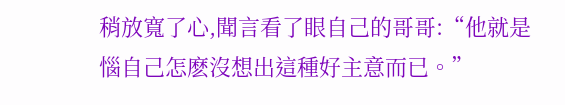稍放寬了心,聞言看了眼自己的哥哥:“他就是惱自己怎麽沒想出這種好主意而已。”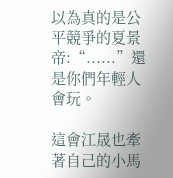以為真的是公平競爭的夏景帝:“......”還是你們年輕人會玩。

這會江晟也牽著自己的小馬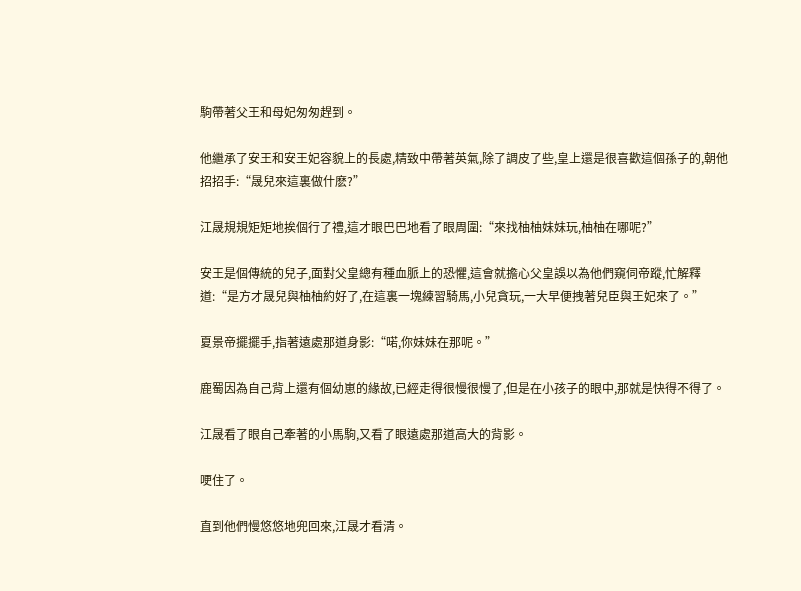駒帶著父王和母妃匆匆趕到。

他繼承了安王和安王妃容貌上的長處,精致中帶著英氣,除了調皮了些,皇上還是很喜歡這個孫子的,朝他招招手:“晟兒來這裏做什麽?”

江晟規規矩矩地挨個行了禮,這才眼巴巴地看了眼周圍:“來找柚柚妹妹玩,柚柚在哪呢?”

安王是個傳統的兒子,面對父皇總有種血脈上的恐懼,這會就擔心父皇誤以為他們窺伺帝蹤,忙解釋道:“是方才晟兒與柚柚約好了,在這裏一塊練習騎馬,小兒貪玩,一大早便拽著兒臣與王妃來了。”

夏景帝擺擺手,指著遠處那道身影:“喏,你妹妹在那呢。”

鹿蜀因為自己背上還有個幼崽的緣故,已經走得很慢很慢了,但是在小孩子的眼中,那就是快得不得了。

江晟看了眼自己牽著的小馬駒,又看了眼遠處那道高大的背影。

哽住了。

直到他們慢悠悠地兜回來,江晟才看清。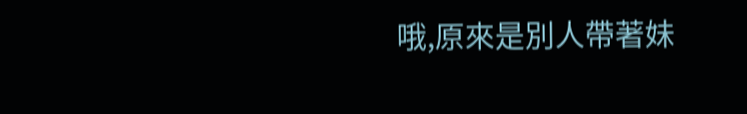哦,原來是別人帶著妹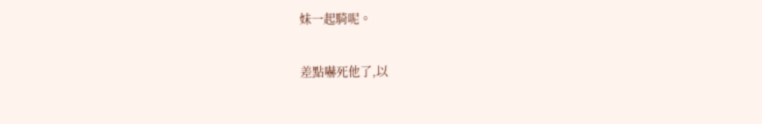妹一起騎呢。

差點嚇死他了,以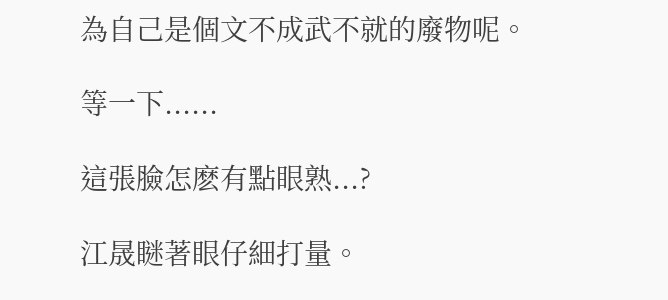為自己是個文不成武不就的廢物呢。

等一下......

這張臉怎麽有點眼熟...?

江晟瞇著眼仔細打量。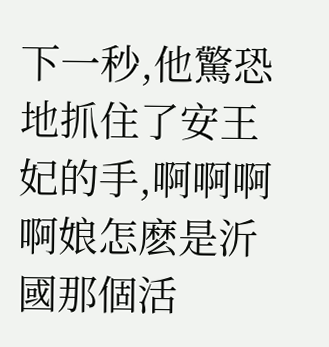下一秒,他驚恐地抓住了安王妃的手,啊啊啊啊娘怎麽是沂國那個活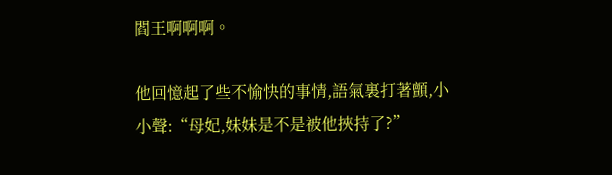閻王啊啊啊。

他回憶起了些不愉快的事情,語氣裏打著顫,小小聲:“母妃,妹妹是不是被他挾持了?”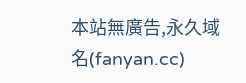本站無廣告,永久域名(fanyan.cc)